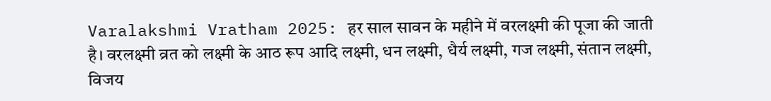Varalakshmi Vratham 2025: हर साल सावन के महीने में वरलक्ष्मी की पूजा की जाती है। वरलक्ष्मी व्रत को लक्ष्मी के आठ रूप आदि लक्ष्मी, धन लक्ष्मी, धैर्य लक्ष्मी, गज लक्ष्मी, संतान लक्ष्मी, विजय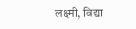लक्ष्मी, विद्या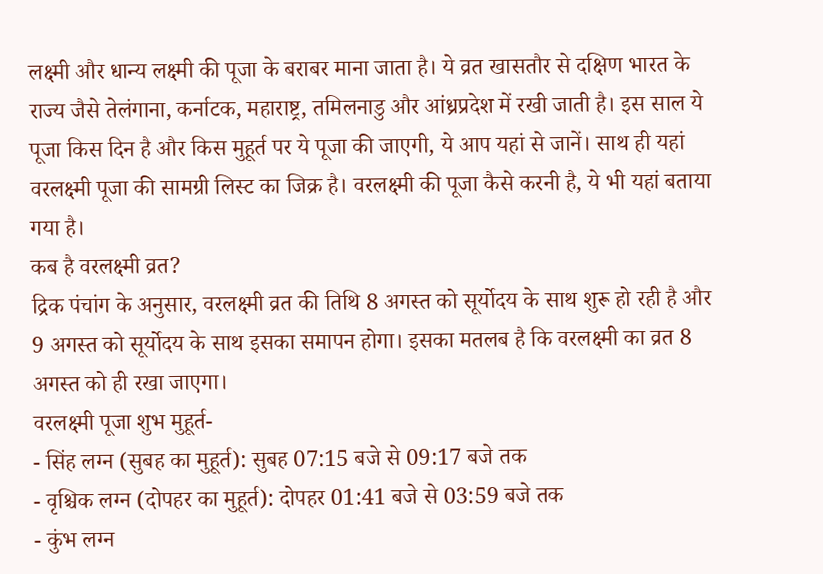लक्ष्मी और धान्य लक्ष्मी की पूजा के बराबर माना जाता है। ये व्रत खासतौर से दक्षिण भारत के राज्य जैसे तेलंगाना, कर्नाटक, महाराष्ट्र, तमिलनाडु और आंध्रप्रदेश में रखी जाती है। इस साल ये पूजा किस दिन है और किस मुहूर्त पर ये पूजा की जाएगी, ये आप यहां से जानें। साथ ही यहां वरलक्ष्मी पूजा की सामग्री लिस्ट का जिक्र है। वरलक्ष्मी की पूजा कैसे करनी है, ये भी यहां बताया गया है।
कब है वरलक्ष्मी व्रत?
द्रिक पंचांग के अनुसार, वरलक्ष्मी व्रत की तिथि 8 अगस्त को सूर्योदय के साथ शुरू हो रही है और 9 अगस्त को सूर्योदय के साथ इसका समापन होगा। इसका मतलब है कि वरलक्ष्मी का व्रत 8 अगस्त को ही रखा जाएगा।
वरलक्ष्मी पूजा शुभ मुहूर्त-
- सिंह लग्न (सुबह का मुहूर्त): सुबह 07:15 बजे से 09:17 बजे तक
- वृश्चिक लग्न (दोपहर का मुहूर्त): दोपहर 01:41 बजे से 03:59 बजे तक
- कुंभ लग्न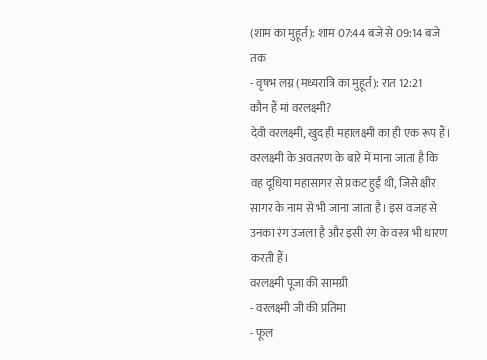(शाम का मुहूर्त): शाम 07:44 बजे से 09:14 बजे तक
- वृषभ लग्न (मध्यरात्रि का मुहूर्त): रात 12:21
कौन हैं मां वरलक्ष्मी?
देवी वरलक्ष्मी, खुद ही महालक्ष्मी का ही एक रूप हैं। वरलक्ष्मी के अवतरण के बारे में माना जाता है कि वह दूधिया महासागर से प्रकट हुईं थी, जिसे क्षीर सागर के नाम से भी जाना जाता है। इस वजह से उनका रंग उजला है और इसी रंग के वस्त्र भी धारण करती हैं।
वरलक्ष्मी पूजा की सामग्री
- वरलक्ष्मी जी की प्रतिमा
- फूल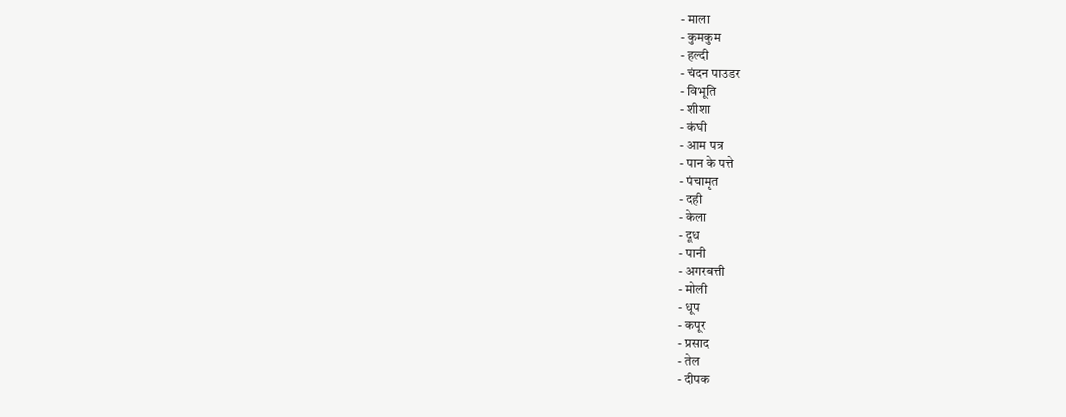- माला
- कुमकुम
- हल्दी
- चंदन पाउडर
- विभूति
- शीशा
- कंघी
- आम पत्र
- पान के पत्ते
- पंचामृत
- दही
- केला
- दूध
- पानी
- अगरबत्ती
- मोली
- धूप
- कपूर
- प्रसाद
- तेल
- दीपक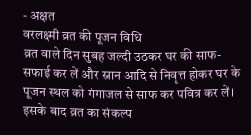- अक्षत
वरलक्ष्मी व्रत की पूजन विधि
व्रत वाले दिन सुबह जल्दी उठकर घर की साफ-सफाई कर लें और स्नान आदि से निवृत्त होकर घर के पूजन स्थल को गंगाजल से साफ कर पवित्र कर लें। इसके बाद व्रत का संकल्प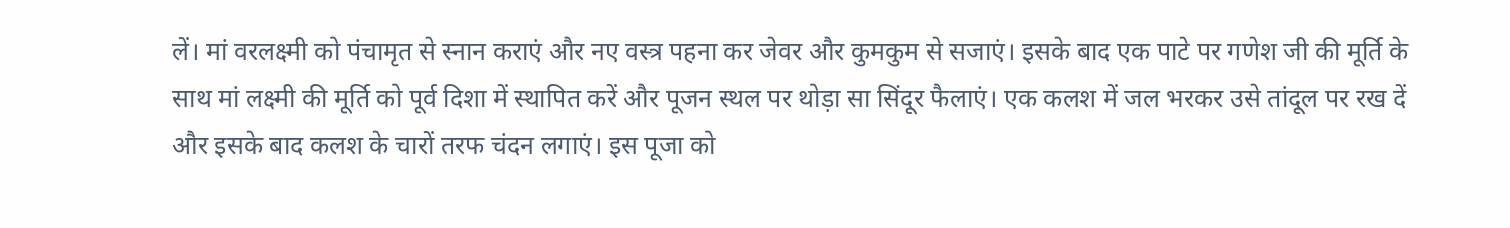लें। मां वरलक्ष्मी को पंचामृत से स्नान कराएं और नए वस्त्र पहना कर जेवर और कुमकुम से सजाएं। इसके बाद एक पाटे पर गणेश जी की मूर्ति के साथ मां लक्ष्मी की मूर्ति को पूर्व दिशा में स्थापित करें और पूजन स्थल पर थोड़ा सा सिंदूर फैलाएं। एक कलश में जल भरकर उसे तांदूल पर रख दें और इसके बाद कलश के चारों तरफ चंदन लगाएं। इस पूजा को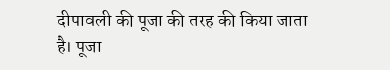दीपावली की पूजा की तरह की किया जाता है। पूजा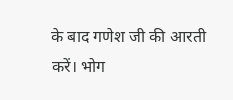के बाद गणेश जी की आरती करें। भोग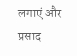लगाएं और प्रसाद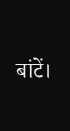बांटें।